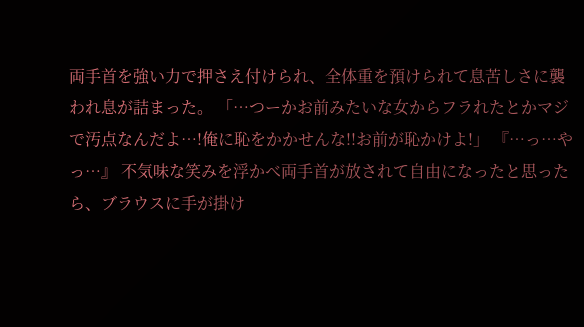両手首を強い力で押さえ付けられ、全体重を預けられて息苦しさに襲われ息が詰まった。 「…つーかお前みたいな女からフラれたとかマジで汚点なんだよ…!俺に恥をかかせんな!!お前が恥かけよ!」 『…っ…やっ…』 不気味な笑みを浮かべ両手首が放されて自由になったと思ったら、ブラウスに手が掛け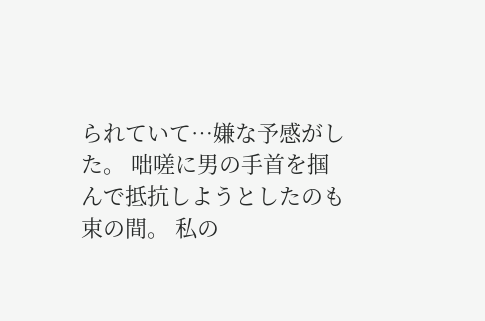られていて…嫌な予感がした。 咄嗟に男の手首を掴んで抵抗しようとしたのも束の間。 私の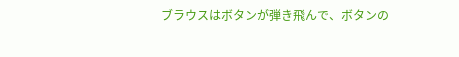ブラウスはボタンが弾き飛んで、ボタンの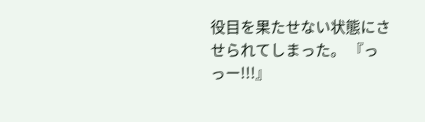役目を果たせない状態にさせられてしまった。 『っっー!!!』